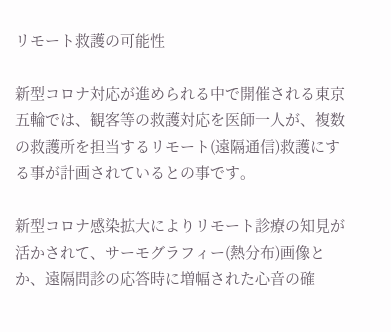リモート救護の可能性

新型コロナ対応が進められる中で開催される東京五輪では、観客等の救護対応を医師一人が、複数の救護所を担当するリモート(遠隔通信)救護にする事が計画されているとの事です。

新型コロナ感染拡大によりリモート診療の知見が活かされて、サーモグラフィー(熱分布)画像とか、遠隔問診の応答時に増幅された心音の確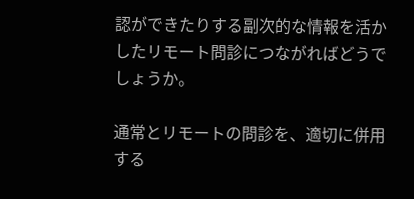認ができたりする副次的な情報を活かしたリモート問診につながればどうでしょうか。

通常とリモートの問診を、適切に併用する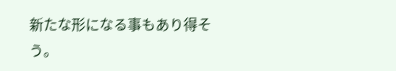新たな形になる事もあり得そう。